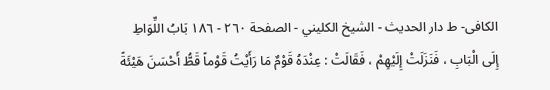الکافی- ط دار الحدیث - الشيخ الكليني - الصفحة ٢٦٠ - ١٨٦ بَابُ اللِّوَاطِ
إِلَى الْبَابِ ، فَنَزَلَتْ إِلَيْهِمْ ، فَقَالَتْ : عِنْدَهُ قَوْمٌ مَا رَأَيْتُ قَوْماً قَطُّ أَحْسَنَ هَيْئَةً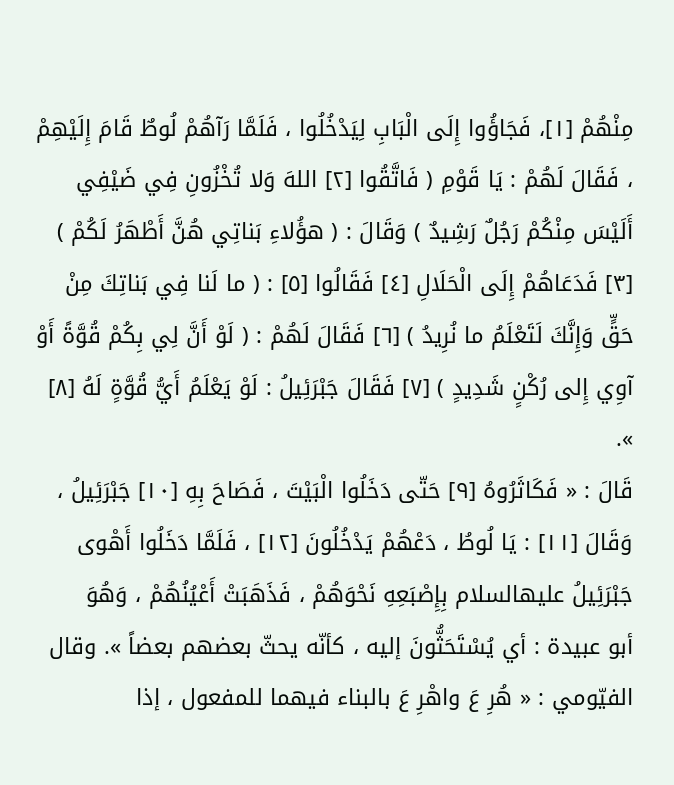مِنْهُمْ [١]، فَجَاؤُوا إِلَى الْبَابِ لِيَدْخُلُوا ، فَلَمَّا رَآهُمْ لُوطٌ قَامَ إِلَيْهِمْ ، فَقَالَ لَهُمْ : يَا قَوْمِ ( فَاتَّقُوا [٢] اللهَ وَلا تُخْزُونِ فِي ضَيْفِي أَلَيْسَ مِنْكُمْ رَجُلٌ رَشِيدٌ ) وَقَالَ : ( هؤُلاءِ بَناتِي هُنَّ أَطْهَرُ لَكُمْ ) [٣] فَدَعَاهُمْ إِلَى الْحَلَالِ [٤] فَقَالُوا [٥] : ( ما لَنا فِي بَناتِكَ مِنْ حَقٍّ وَإِنَّكَ لَتَعْلَمُ ما نُرِيدُ ) [٦] فَقَالَ لَهُمْ : ( لَوْ أَنَّ لِي بِكُمْ قُوَّةً أَوْ آوِي إِلى رُكْنٍ شَدِيدٍ ) [٧] فَقَالَ جَبْرَئِيلُ : لَوْ يَعْلَمُ أَيُّ قُوَّةٍ لَهُ [٨] ».
قَالَ : « فَكَاثَرُوهُ [٩] حَتّى دَخَلُوا الْبَيْتَ ، فَصَاحَ بِهِ [١٠] جَبْرَئِيلُ ، وَقَالَ [١١] : يَا لُوطُ ، دَعْهُمْ يَدْخُلُونَ [١٢] ، فَلَمَّا دَخَلُوا أَهْوى جَبْرَئِيلُ عليهالسلام بِإِصْبَعِهِ نَحْوَهُمْ ، فَذَهَبَتْ أَعْيُنُهُمْ ، وَهُوَ
أبو عبيدة : أي يُسْتَحَثُّونَ إليه ، كأنّه يحثّ بعضهم بعضاً ». وقال الفيّومي : « هُرِ عَ واهْرِ عَ بالبناء فيهما للمفعول ، إذا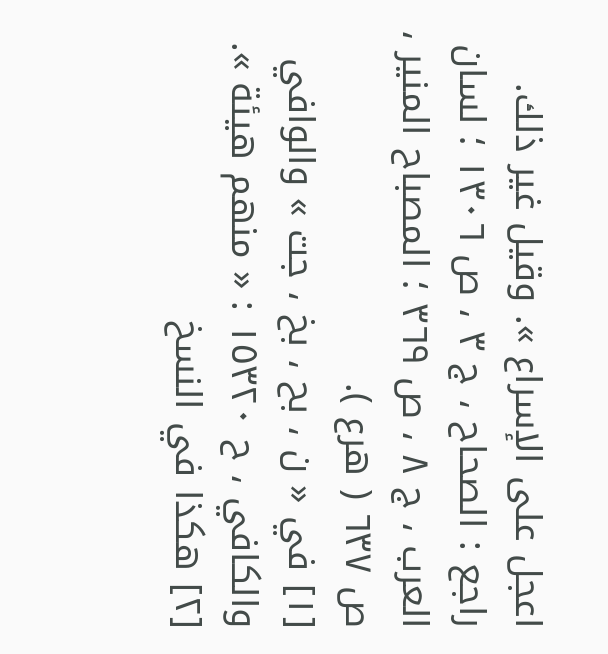اعجل على الإسراع ». وقيل غير ذلك. راجع : الصحاح ، ج ٣ ، ص ١٣٠٦ ؛ لسان العرب ، ج ٨ ، ص ٣٦٩ ؛ المصباح المنير ، ص ٦٣٧ ( هرع ).
[١] في « ن ، بح ، بخ ، جت » والوافي والكافي ، ح ١٥٣٢٠ : « منهم هيئة ».
[٢] هكذا في النسخ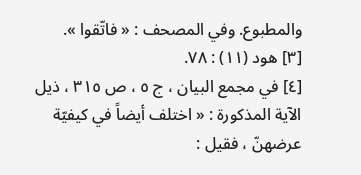والمطبوع. وفي المصحف : « فاتّقوا ».
[٣] هود (١١) : ٧٨.
[٤] في مجمع البيان ، ج ٥ ، ص ٣١٥ ، ذيل الآية المذكورة : « اختلف أيضاً في كيفيّة عرضهنّ ، فقيل :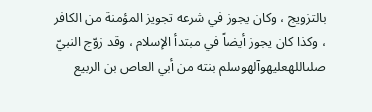بالتزويج ، وكان يجوز في شرعه تجويز المؤمنة من الكافر ، وكذا كان يجوز أيضاً في مبتدأ الإسلام ، وقد زوّج النبيّ صلىاللهعليهوآلهوسلم بنته من أبي العاص بن الربيع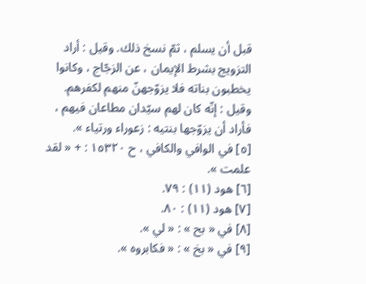قبل أن يسلم ، ثمّ نسخ ذلك. وقيل : أراد التزويج بشرط الإيمان ، عن الزجّاج ، وكانوا يخطبون بناته فلا يزوّجهنّ منهم لكفرهم. وقيل : إنّه كان لهم سيّدان مطاعان فيهم ، فأراد أن يزوّجها بنتيه : زعوراء ورتياء ».
[٥] في الوافي والكافي ، ح ١٥٣٢٠ : + « لقد علمت ».
[٦] هود (١١) : ٧٩.
[٧] هود (١١) : ٨٠.
[٨] في « بح » : « لي ».
[٩] في « بخ » : « فكابروه ».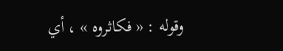وقوله : « فكاثروه » ، أي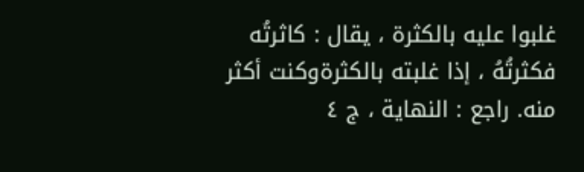غلبوا عليه بالكثرة ، يقال : كاثرتُه فكثرتُهُ ، إذا غلبته بالكثرةوكنت أكثر منه. راجع : النهاية ، ج ٤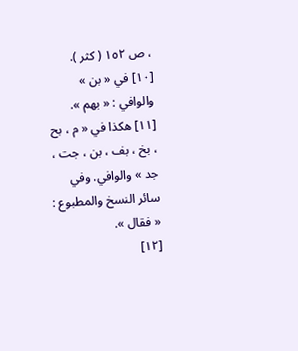، ص ١٥٢ ( كثر ).
[١٠] في « بن » والوافي : « بهم ».
[١١] هكذا في « م ، بح ، بخ ، بف ، بن ، جت ، جد » والوافي. وفي سائر النسخ والمطبوع : « فقال ».
[١٢]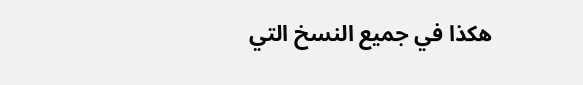هكذا في جميع النسخ التي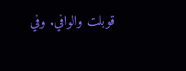قوبلت والوافي. وفي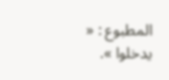المطبوع : « يدخلوا ».